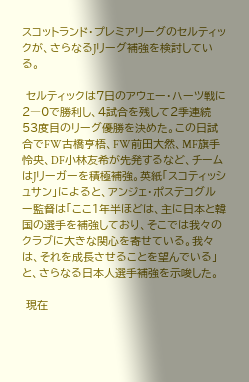スコットランド・プレミアリーグのセルティックが、さらなるJリーグ補強を検討している。

 セルティックは7日のアウェー・ハーツ戦に2―0で勝利し、4試合を残して2季連続53度目のリーグ優勝を決めた。この日試合でFW古橋亨梧、FW前田大然、MF旗手怜央、DF小林友希が先発するなど、チームはJリーガーを積極補強。英紙「スコティッシュサン」によると、アンジェ・ポステコグルー監督は「ここ1年半ほどは、主に日本と韓国の選手を補強しており、そこでは我々のクラブに大きな関心を寄せている。我々は、それを成長させることを望んでいる」と、さらなる日本人選手補強を示唆した。

 現在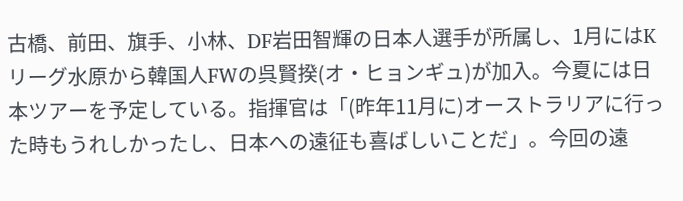古橋、前田、旗手、小林、DF岩田智輝の日本人選手が所属し、1月にはKリーグ水原から韓国人FWの呉賢揆(オ・ヒョンギュ)が加入。今夏には日本ツアーを予定している。指揮官は「(昨年11月に)オーストラリアに行った時もうれしかったし、日本への遠征も喜ばしいことだ」。今回の遠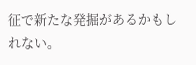征で新たな発掘があるかもしれない。